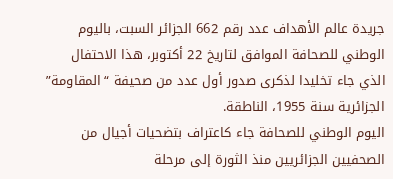جريدة عالم الأهداف عدد رقم 662 الجزائر السبت، باليوم الوطني للصحافة الموافق لتاريخ 22 أكتوبر، هذا الاحتفال الذي جاء تخليدا لذكرى صدور أول عدد من صحيفة “المقاومة” الجزائرية سنة 1955، الناطقة.
اليوم الوطني للصحافة جاء كاعتراف بتضحيات أجيال من الصحفيين الجزائريين منذ الثورة إلى مرحلة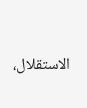الاستقلال،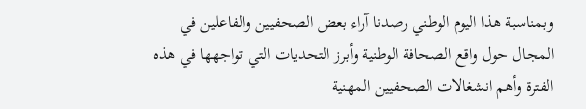وبمناسبة هذا اليوم الوطني رصدنا آراء بعض الصحفيين والفاعلين في المجال حول واقع الصحافة الوطنية وأبرز التحديات التي تواجهها في هذه الفترة وأهم انشغالات الصحفيين المهنية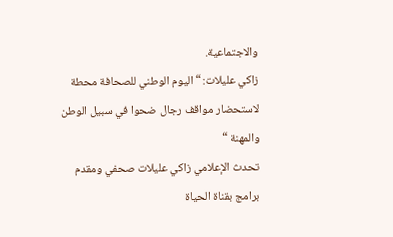والاجتماعية.
زاكي عليلات: “اليوم الوطني للصحافة محطة لاستحضار مواقف رجال ضحوا في سبيل الوطن والمهنة “
تحدث الإعلامي زاكي عليلات صحفي ومقدم برامج بقناة الحياة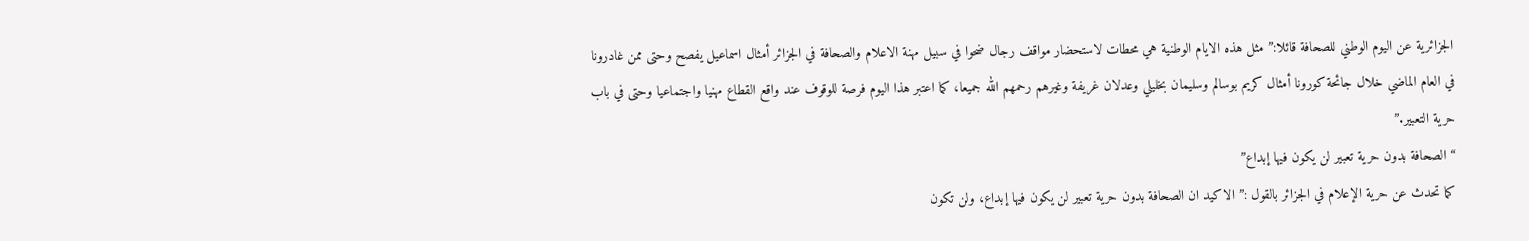الجزائرية عن اليوم الوطني للصحافة قائلا:” مثل هذه الايام الوطنية هي محطات لاستحضار مواقف رجال ضحوا في سبيل مهنة الاعلام والصحافة في الجزائر أمثال اسماعيل يفصح وحتى ممن غادرونا في العام الماضي خلال جائحة كورونا أمثال كريم بوسالم وسليمان بخليلي وعدلان غريفة وغيرهم رحمهم الله جميعا، كما اعتبر هذا اليوم فرصة للوقوف عند واقع القطاع مهنيا واجتماعيا وحتى في باب حرية التعبير.”
“الصحافة بدون حرية تعبير لن يكون فيها إبداع”
كما تحدث عن حرية الإعلام في الجزائر بالقول :” الاكيد ان الصحافة بدون حرية تعبير لن يكون فيها إبداع، ولن تكون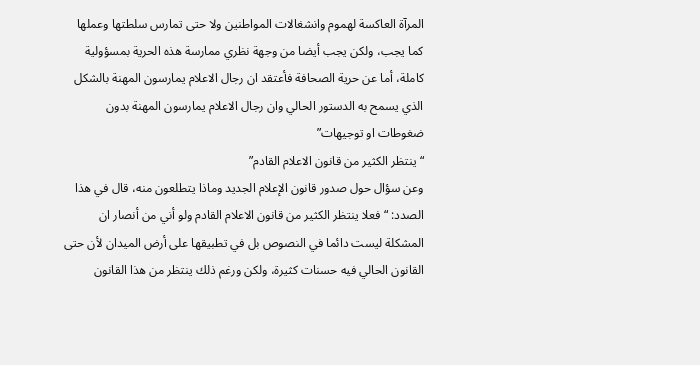المرآة العاكسة لهموم وانشغالات المواطنين ولا حتى تمارس سلطتها وعملها كما يجب، ولكن يجب أيضا من وجهة نظري ممارسة هذه الحرية بمسؤولية كاملة، أما عن حرية الصحافة فأعتقد ان رجال الاعلام يمارسون المهنة بالشكل الذي يسمح به الدستور الحالي وان رجال الاعلام يمارسون المهنة بدون ضغوطات او توجيهات”
“ينتظر الكثير من قانون الاعلام القادم”
وعن سؤال حول صدور قانون الإعلام الجديد وماذا يتطلعون منه، قال في هذا الصدد: “فعلا ينتظر الكثير من قانون الاعلام القادم ولو أني من أنصار ان المشكلة ليست دائما في النصوص بل في تطبيقها على أرض الميدان لأن حتى القانون الحالي فيه حسنات كثيرة، ولكن ورغم ذلك ينتظر من هذا القانون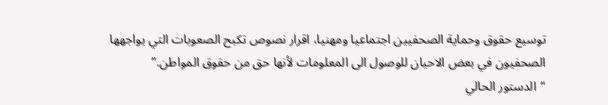توسيع حقوق وحماية الصحفيين اجتماعيا ومهنيا، اقرار نصوص تكبح الصعوبات التي يواجهها الصحفيون في بعض الاحيان للوصول الى المعلومات لأنها حق من حقوق المواطن.”
“الدستور الحالي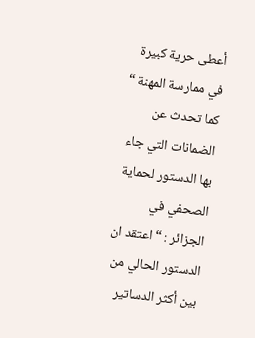أعطى حرية كبيرة في ممارسة المهنة “
كما تحدث عن الضمانات التي جاء بها الدستور لحماية الصحفي في الجزائر : “اعتقد ان الدستور الحالي من بين أكثر الدساتير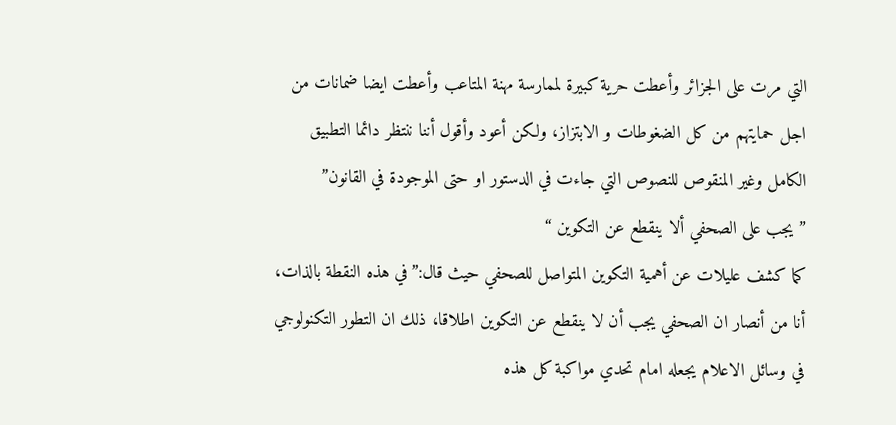التي مرت على الجزائر وأعطت حرية كبيرة لممارسة مهنة المتاعب وأعطت ايضا ضمانات من اجل حمايتهم من كل الضغوطات و الابتزاز، ولكن أعود وأقول أننا ننتظر دائما التطبيق الكامل وغير المنقوص للنصوص التي جاءت في الدستور او حتى الموجودة في القانون”
” يجب على الصحفي ألا ينقطع عن التكوين “
كما كشف عليلات عن أهمية التكوين المتواصل للصحفي حيث قال:”في هذه النقطة بالذات، أنا من أنصار ان الصحفي يجب أن لا ينقطع عن التكوين اطلاقا، ذلك ان التطور التكنولوجي في وسائل الاعلام يجعله امام تحدي مواكبة كل هذه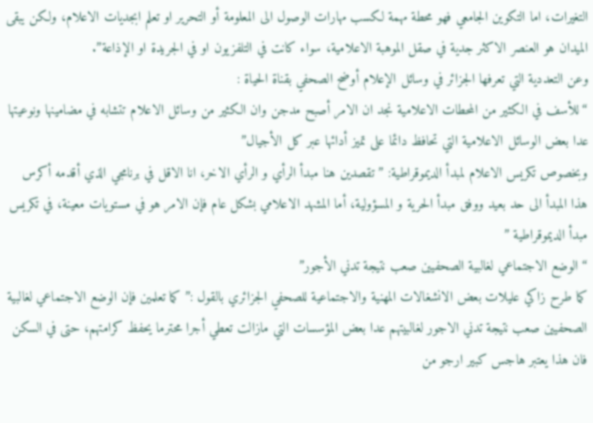التغيرات، اما التكوين الجامعي فهو محطة مهمة لكسب مهارات الوصول الى المعلومة أو التحرير او تعلم ابجديات الاعلام، ولكن يبقى الميدان هو العنصر الاكثر جدية في صقل الموهبة الاعلامية، سواء كانت في التلفزيون او في الجريدة او الإذاعة”.
وعن التعددية التي تعرفها الجزائر في وسائل الإعلام أوضح الصحفي بقناة الحياة :
“للأسف في الكثير من المحطات الاعلامية نجد ان الامر أصبح مدجن وان الكثير من وسائل الاعلام تتشابه في مضامينها ونوعيتها عدا بعض الوسائل الاعلامية التي تحافظ دائما على تميز أدائها عبر كل الأجيال”
وبخصوص تكريس الاعلام لمبدأ الديموقراطية: ” تقصدين هنا مبدأ الرأي و الرأي الاخر، انا الاقل في برنامجي الذي أقدمه أكرس هذا المبدأ الى حد بعيد ووفق مبدأ الحرية و المسؤولية، أما المشهد الاعلامي بشكل عام فإن الامر هو في مستويات معينة، في تكريس مبدأ الديموقراطية ”
“الوضع الاجتماعي لغالبية الصحفيين صعب نتيجة تدني الأجور”
كما طرح زاكي عليلات بعض الانشغالات المهنية والاجتماعية للصحفي الجزائري بالقول :”كما تعلمين فإن الوضع الاجتماعي لغالبية الصحفيين صعب نتيجة تدني الاجور لغالبيتهم عدا بعض المؤسسات التي مازالت تعطي أجرا محترما يحفظ كرامتهم، حتى في السكن فان هذا يعتبر هاجس كبير ارجو من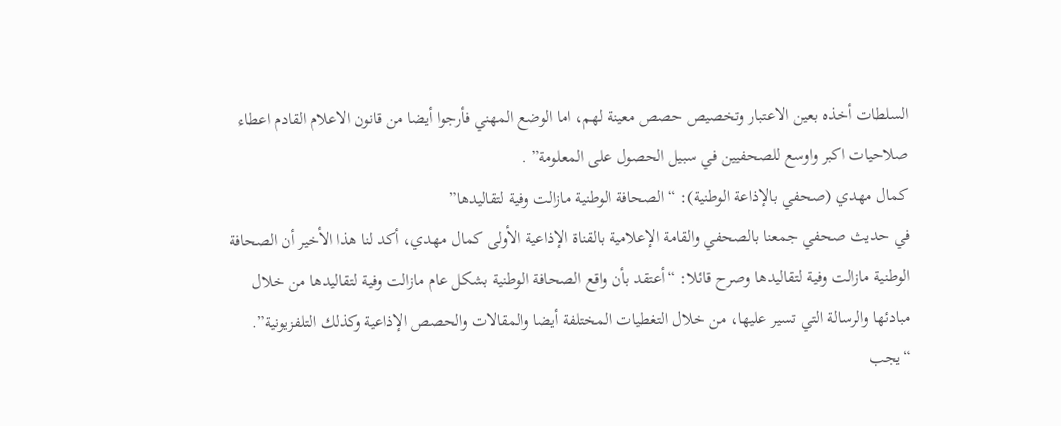السلطات أخذه بعين الاعتبار وتخصيص حصص معينة لهم، اما الوضع المهني فأرجوا أيضا من قانون الاعلام القادم اعطاء صلاحيات اكبر واوسع للصحفيين في سبيل الحصول على المعلومة” .
كمال مهدي (صحفي بالإذاعة الوطنية): “الصحافة الوطنية مازالت وفية لتقاليدها”
في حديث صحفي جمعنا بالصحفي والقامة الإعلامية بالقناة الإذاعية الأولى كمال مهدي، أكد لنا هذا الأخير أن الصحافة الوطنية مازالت وفية لتقاليدها وصرح قائلا: “أعتقد بأن واقع الصحافة الوطنية بشكل عام مازالت وفية لتقاليدها من خلال مبادئها والرسالة التي تسير عليها، من خلال التغطيات المختلفة أيضا والمقالات والحصص الإذاعية وكذلك التلفزيونية”.
“يجب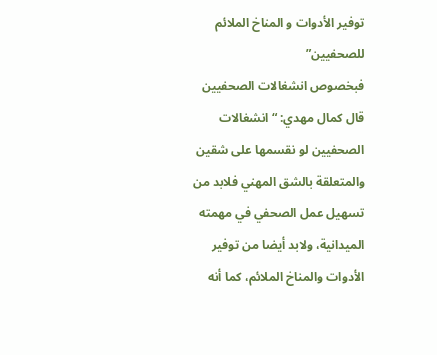توفير الأدوات و المناخ الملائم للصحفيين”
فبخصوص انشغالات الصحفيين قال كمال مهدي: “انشغالات الصحفيين لو نقسمها على شقين والمتعلقة بالشق المهني فلابد من تسهيل عمل الصحفي في مهمته الميدانية، ولابد أيضا من توفير الأدوات والمناخ الملائم، كما أنه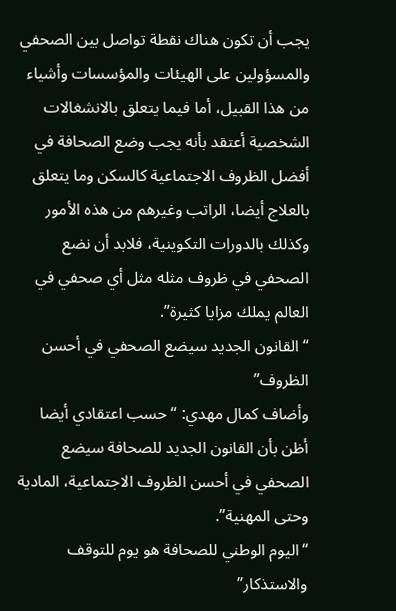يجب أن تكون هناك نقطة تواصل بين الصحفي والمسؤولين على الهيئات والمؤسسات وأشياء من هذا القبيل، أما فيما يتعلق بالانشغالات الشخصية أعتقد بأنه يجب وضع الصحافة في أفضل الظروف الاجتماعية كالسكن وما يتعلق بالعلاج أيضا، الراتب وغيرهم من هذه الأمور وكذلك بالدورات التكوينية، فلابد أن نضع الصحفي في ظروف مثله مثل أي صحفي في العالم يملك مزايا كثيرة”.
“القانون الجديد سيضع الصحفي في أحسن الظروف”
وأضاف كمال مهدي: “حسب اعتقادي أيضا أظن بأن القانون الجديد للصحافة سيضع الصحفي في أحسن الظروف الاجتماعية، المادية وحتى المهنية”.
“اليوم الوطني للصحافة هو يوم للتوقف والاستذكار”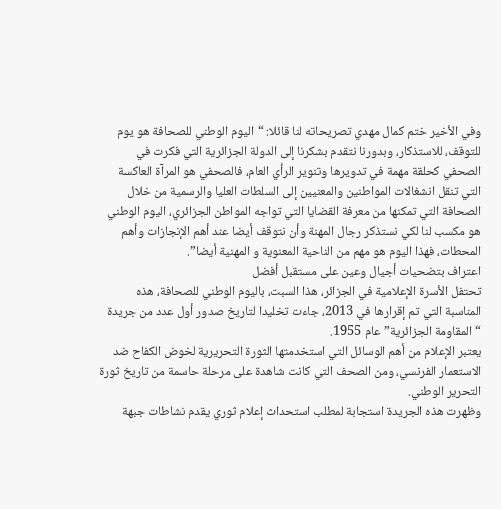وفي الأخير ختم كمال مهدي تصريحاته لنا قائلا: “اليوم الوطني للصحافة هو يوم للتوقف، للاستذكار، وبدورنا نتقدم بشكرنا إلى الدولة الجزائرية التي فكرت في الصحفي كحلقة مهمة في تدويرها وتنوير الرأي العام، فالصحفي هو المرآة العاكسة التي تنقل انشغالات المواطنين والمعنيين إلى السلطات العليا والرسمية من خلال الصحافة التي تمكنها من معرفة القضايا التي تواجه المواطن الجزائري، اليوم الوطني هو مكسب لنا لكي نستذكر رجال المهنة وأن نتوقف أيضا عند أهم الإنجازات وأهم المحطات، فهذا اليوم هو مهم من الناحية المعنوية و المهنية أيضا”.
اعتراف بتضحيات أجيال وعين على مستقبل أفضل
تحتفل الأسرة الإعلامية في الجزائر، هذا السبت، باليوم الوطني للصحافة، هذه المناسبة التي تم إقرارها في 2013، جاءت تخليدا لتاريخ صدور أول عدد من جريدة “المقاومة الجزائرية” عام 1955.
يعتبر الإعلام من أهم الوسائل التي استخدمتها الثورة التحريرية لخوض الكفاح ضد الاستعمار الفرنسي، ومن الصحف التي كانت شاهدة على مرحلة حاسمة من تاريخ ثورة التحرير الوطني.
وظهرت هذه الجريدة استجابة لمطلب استحداث إعلام ثوري يقدم نشاطات جبهة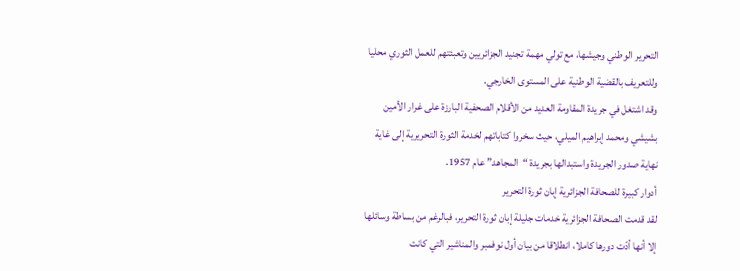التحرير الوطني وجيشها، مع تولي مهمة تجنيد الجزائريين وتعبئتهم للعمل الثوري محليا وللتعريف بالقضية الوطنية على المستوى الخارجي.
وقد اشتغل في جريدة المقاومة العديد من الأقلام الصحفية البارزة على غرار الأمين بشيشي ومحمد إبراهيم الميلي، حيث سخروا كتاباتهم لخدمة الثورة التحريرية إلى غاية نهاية صدور الجريدة واستبدالها بجريدة “المجاهد” عام 1957.
أدوار كبيرة للصحافة الجزائرية إبان ثورة التحرير
لقد قدمت الصحافة الجزائرية خدمات جليلة إبان ثورة التحرير، فبالرغم من بساطة وسائلها إلا أنها أدّت دورها كاملا، انطلاقا من بيان أول نوفمبر والمناشير التي كانت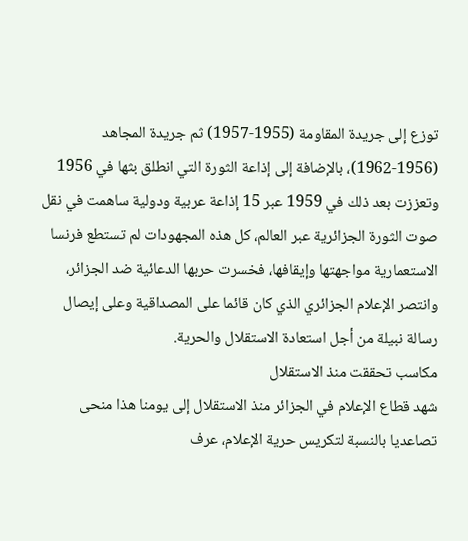توزع إلى جريدة المقاومة (1955-1957) ثم جريدة المجاهد (1956-1962)، بالإضافة إلى إذاعة الثورة التي انطلق بثها في 1956 وتعززت بعد ذلك في 1959 عبر 15 إذاعة عربية ودولية ساهمت في نقل صوت الثورة الجزائرية عبر العالم، كل هذه المجهودات لم تستطع فرنسا الاستعمارية مواجهتها وإيقافها، فخسرت حربها الدعائية ضد الجزائر، وانتصر الإعلام الجزائري الذي كان قائما على المصداقية وعلى إيصال رسالة نبيلة من أجل استعادة الاستقلال والحرية.
مكاسب تحققت منذ الاستقلال
شهد قطاع الإعلام في الجزائر منذ الاستقلال إلى يومنا هذا منحى تصاعديا بالنسبة لتكريس حرية الإعلام، عرف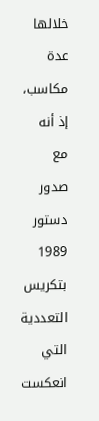خلالها عدة مكاسب، إذ أنه مع صدور دستور 1989 بتكريس التعددية التي انعكست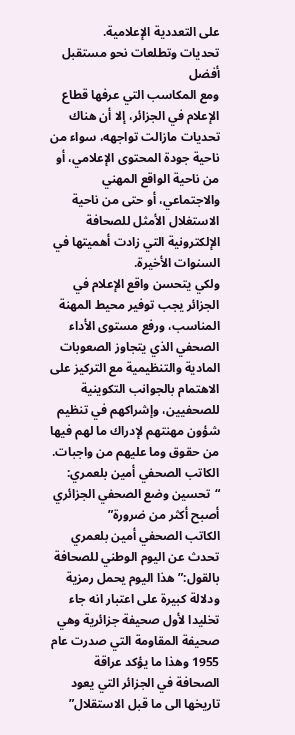على التعددية الإعلامية.
تحديات وتطلعات نحو مستقبل أفضل
ومع المكاسب التي عرفها قطاع الإعلام في الجزائر، إلا أن هناك تحديات مازالت تواجهه، سواء من ناحية جودة المحتوى الإعلامي، أو من ناحية الواقع المهني والاجتماعي، أو حتى من ناحية الاستغلال الأمثل للصحافة الإلكترونية التي زادت أهميتها في السنوات الأخيرة.
ولكي يتحسن واقع الإعلام في الجزائر يجب توفير محيط المهنة المناسب، ورفع مستوى الأداء الصحفي الذي يتجاوز الصعوبات المادية والتنظيمية مع التركيز على الاهتمام بالجوانب التكوينية للصحفيين، وإشراكهم في تنظيم شؤون مهنتهم لإدراك ما لهم فيها من حقوق وما عليهم من واجبات.
الكاتب الصحفي أمين بلعمري: “تحسين وضع الصحفي الجزائري أصبح أكثر من ضرورة”
الكاتب الصحفي أمين بلعمري تحدث عن اليوم الوطني للصحافة بالقول:”هذا اليوم يحمل رمزية ودلالة كبيرة على اعتبار انه جاء تخليدا لأول صحيفة جزائرية وهي صحيفة المقاومة التي صدرت عام 1955 وهذا ما يؤكد عراقة الصحافة في الجزائر التي يعود تاريخها الى ما قبل الاستقلال”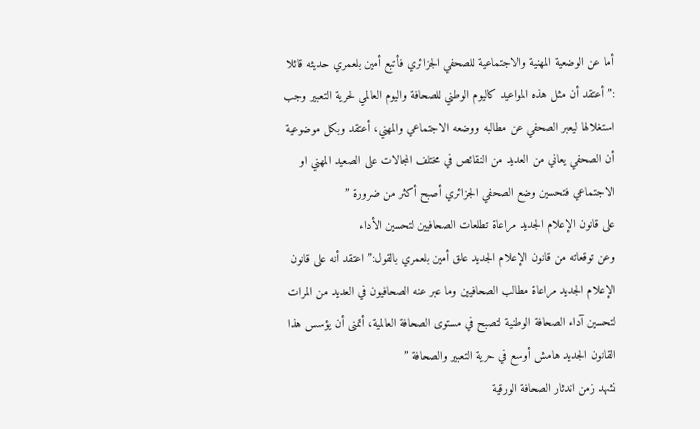أما عن الوضعية المهنية والاجتماعية للصحفي الجزائري فأتبع أمين بلعمري حديثه قائلا :” أعتقد أن مثل هذه المواعيد كاليوم الوطني للصحافة واليوم العالمي لحرية التعبير وجب استغلالها ليعبر الصحفي عن مطالبه ووضعه الاجتماعي والمهني، أعتقد وبكل موضوعية أن الصحفي يعاني من العديد من النقائص في مختلف المجالات على الصعيد المهني او الاجتماعي فتحسين وضع الصحفي الجزائري أصبح أكثر من ضرورة ”
على قانون الإعلام الجديد مراعاة تطلعات الصحافيين لتحسين الأداء
وعن توقعاته من قانون الإعلام الجديد علق أمين بلعمري بالقول:” اعتقد أنه على قانون الإعلام الجديد مراعاة مطالب الصحافيين وما عبر عنه الصحافيون في العديد من المرات لتحسين آداء الصحافة الوطنية لتصبح في مستوى الصحافة العالمية، أتمنى أن يؤسس هذا القانون الجديد هامش أوسع في حرية التعبير والصحافة ”
نشهد زمن اندثار الصحافة الورقية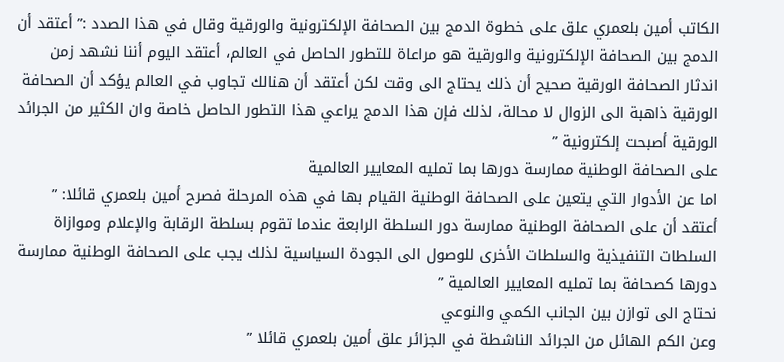الكاتب أمين بلعمري علق على خطوة الدمج بين الصحافة الإلكترونية والورقية وقال في هذا الصدد :” أعتقد أن الدمج بين الصحافة الإلكترونية والورقية هو مراعاة للتطور الحاصل في العالم، أعتقد اليوم أننا نشهد زمن اندثار الصحافة الورقية صحيح أن ذلك يحتاج الى وقت لكن أعتقد أن هنالك تجاوب في العالم يؤكد أن الصحافة الورقية ذاهبة الى الزوال لا محالة، لذلك فإن هذا الدمج يراعي هذا التطور الحاصل خاصة وان الكثير من الجرائد الورقية أصبحت إلكترونية ”
على الصحافة الوطنية ممارسة دورها بما تمليه المعايير العالمية
اما عن الأدوار التي يتعين على الصحافة الوطنية القيام بها في هذه المرحلة فصرح أمين بلعمري قائلا: ” أعتقد أن على الصحافة الوطنية ممارسة دور السلطة الرابعة عندما تقوم بسلطة الرقابة والإعلام وموازاة السلطات التنفيذية والسلطات الأخرى للوصول الى الجودة السياسية لذلك يجب على الصحافة الوطنية ممارسة دورها كصحافة بما تمليه المعايير العالمية ”
نحتاج الى توازن بين الجانب الكمي والنوعي
وعن الكم الهائل من الجرائد الناشطة في الجزائر علق أمين بلعمري قائلا ”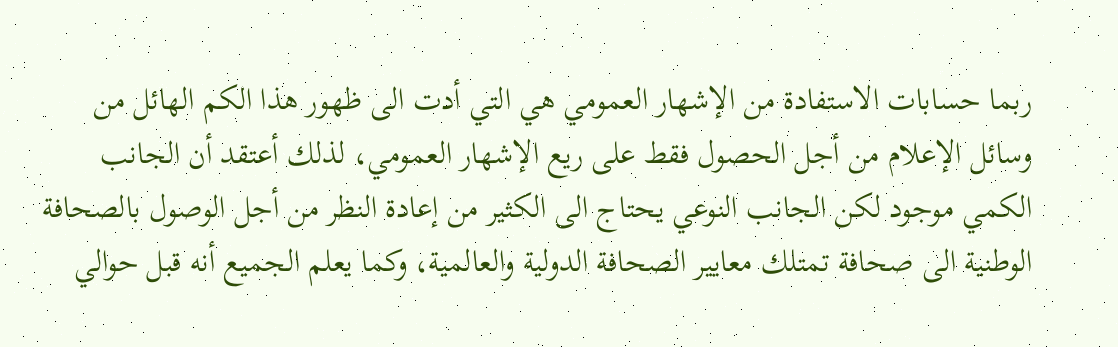ربما حسابات الاستفادة من الإشهار العمومي هي التي أدت الى ظهور هذا الكم الهائل من وسائل الإعلام من أجل الحصول فقط على ريع الإشهار العمومي، لذلك أعتقد أن الجانب الكمي موجود لكن الجانب النوعي يحتاج الى الكثير من إعادة النظر من أجل الوصول بالصحافة الوطنية الى صحافة تمتلك معايير الصحافة الدولية والعالمية، وكما يعلم الجميع أنه قبل حوالي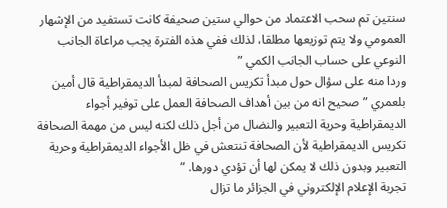سنتين تم سحب الاعتماد من حوالي ستين صحيفة كانت تستفيد من الإشهار العمومي ولا يتم توزيعها مطلقا، لذلك ففي هذه الفترة يجب مراعاة الجانب النوعي على حساب الجانب الكمي ”
وردا منه على سؤال حول مبدأ تكريس الصحافة لمبدأ الديمقراطية قال أمين بلعمري ” صحيح انه من بين أهداف الصحافة العمل على توفير أجواء الديمقراطية وحرية التعبير والنضال من أجل ذلك لكنه ليس من مهمة الصحافة تكريس الديمقراطية لأن الصحافة تنتعش في ظل الأجواء الديمقراطية وحرية التعبير وبدون ذلك لا يمكن لها أن تؤدي دورها. ”
تجربة الإعلام الإلكتروني في الجزائر ما تزال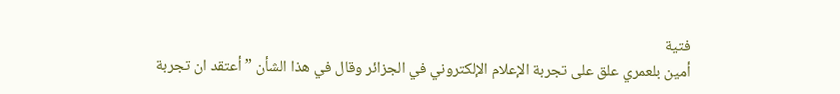فتية
أمين بلعمري علق على تجربة الإعلام الإلكتروني في الجزائر وقال في هذا الشأن ” أعتقد ان تجربة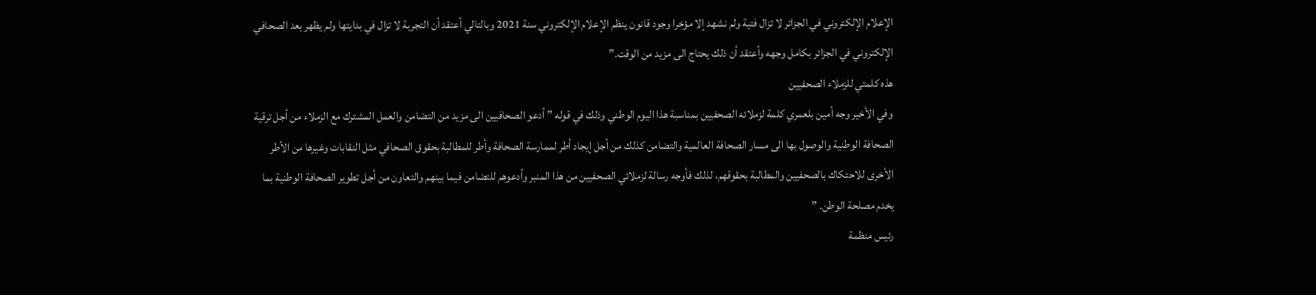الإعلام الإلكتروني في الجزائر لا تزال فتية ولم نشهد إلا مؤخرا وجود قانون ينظم الإعلام الإلكتروني سنة 2021 وبالتالي أعتقد أن التجربة لا تزال في بدايتها ولم يظهر بعد الصحافي الإلكتروني في الجزائر بكامل وجهه وأعتقد أن ذلك يحتاج الى مزيد من الوقت.”
هذه كلمتي للزملاء الصحفيين
وفي الأخير وجه أمين بلعمري كلمة لزملائه الصحفيين بمناسبة هذا اليوم الوطني وذلك في قوله ” أدعو الصحافيين الى مزيد من التضامن والعمل المشترك مع الزملاء من أجل ترقية الصحافة الوطنية والوصول بها الى مسار الصحافة العالمية والتضامن كذلك من أجل إيجاد أطر لممارسة الصحافة وأطر للمطالبة بحقوق الصحافي مثل النقابات وغيرها من الأطر الأخرى للاحتكاك بالصحفيين والمطالبة بحقوقهم، لذلك فأوجه رسالة لزملائي الصحفيين من هذا المنبر وأدعوهم للتضامن فيما بينهم والتعاون من أجل تطوير الصحافة الوطنية بما يخدم مصلحة الوطن. ”
رئيس منظمة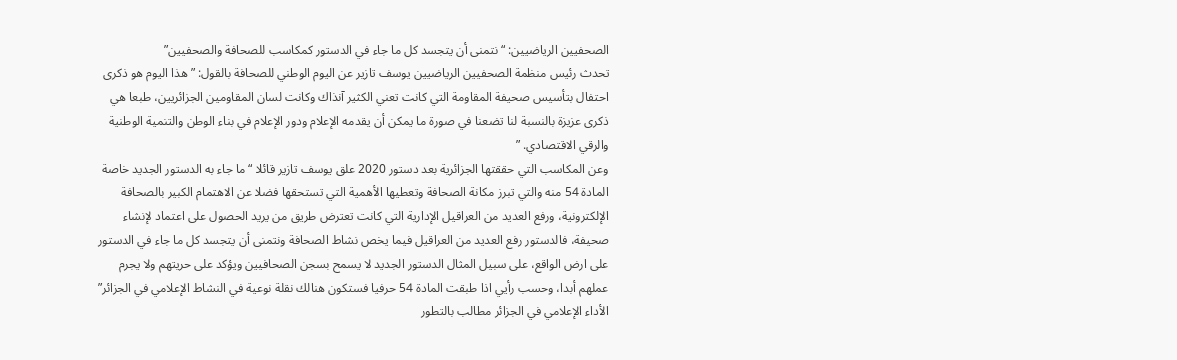الصحفيين الرياضيين: “نتمنى أن يتجسد كل ما جاء في الدستور كمكاسب للصحافة والصحفيين”
تحدث رئيس منظمة الصحفيين الرياضيين يوسف تازير عن اليوم الوطني للصحافة بالقول: ” هذا اليوم هو ذكرى احتفال بتأسيس صحيفة المقاومة التي كانت تعني الكثير آنذاك وكانت لسان المقاومين الجزائريين، طبعا هي ذكرى عزيزة بالنسبة لنا تضعنا في صورة ما يمكن أن يقدمه الإعلام ودور الإعلام في بناء الوطن والتنمية الوطنية والرقي الاقتصادي. ”
وعن المكاسب التي حققتها الجزائرية بعد دستور 2020 علق يوسف تازير قائلا “ما جاء به الدستور الجديد خاصة المادة 54 منه والتي تبرز مكانة الصحافة وتعطيها الأهمية التي تستحقها فضلا عن الاهتمام الكبير بالصحافة الإلكترونية، ورفع العديد من العراقيل الإدارية التي كانت تعترض طريق من يريد الحصول على اعتماد لإنشاء صحيفة، فالدستور رفع العديد من العراقيل فيما يخص نشاط الصحافة ونتمنى أن يتجسد كل ما جاء في الدستور على ارض الواقع، على سبيل المثال الدستور الجديد لا يسمح بسجن الصحافيين ويؤكد على حريتهم ولا يجرم عملهم أبدا، وحسب رأيي اذا طبقت المادة 54 حرفيا فستكون هنالك نقلة نوعية في النشاط الإعلامي في الجزائر”
الأداء الإعلامي في الجزائر مطالب بالتطور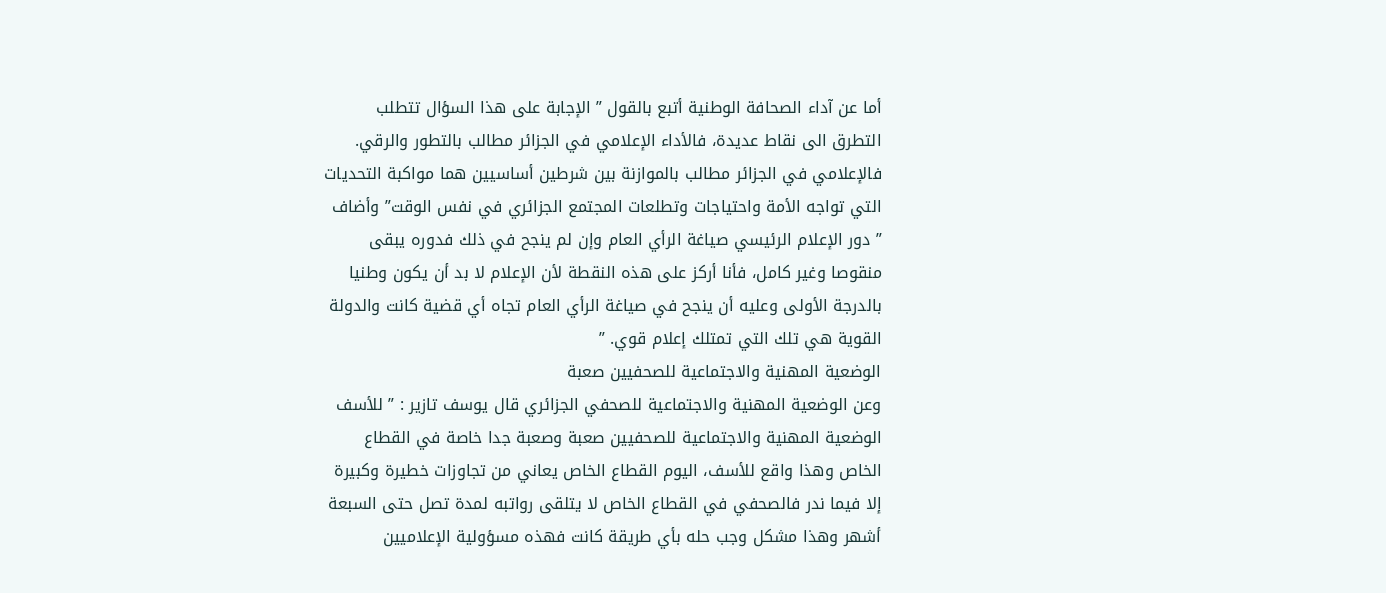أما عن آداء الصحافة الوطنية أتبع بالقول ” الإجابة على هذا السؤال تتطلب التطرق الى نقاط عديدة، فالأداء الإعلامي في الجزائر مطالب بالتطور والرقي. فالإعلامي في الجزائر مطالب بالموازنة بين شرطين أساسيين هما مواكبة التحديات التي تواجه الأمة واحتياجات وتطلعات المجتمع الجزائري في نفس الوقت” وأضاف ” دور الإعلام الرئيسي صياغة الرأي العام وإن لم ينجح في ذلك فدوره يبقى منقوصا وغير كامل، فأنا أركز على هذه النقطة لأن الإعلام لا بد أن يكون وطنيا بالدرجة الأولى وعليه أن ينجح في صياغة الرأي العام تجاه أي قضية كانت والدولة القوية هي تلك التي تمتلك إعلام قوي. ”
الوضعية المهنية والاجتماعية للصحفيين صعبة
وعن الوضعية المهنية والاجتماعية للصحفي الجزائري قال يوسف تازير : ” للأسف الوضعية المهنية والاجتماعية للصحفيين صعبة وصعبة جدا خاصة في القطاع الخاص وهذا واقع للأسف، اليوم القطاع الخاص يعاني من تجاوزات خطيرة وكبيرة إلا فيما ندر فالصحفي في القطاع الخاص لا يتلقى رواتبه لمدة تصل حتى السبعة أشهر وهذا مشكل وجب حله بأي طريقة كانت فهذه مسؤولية الإعلاميين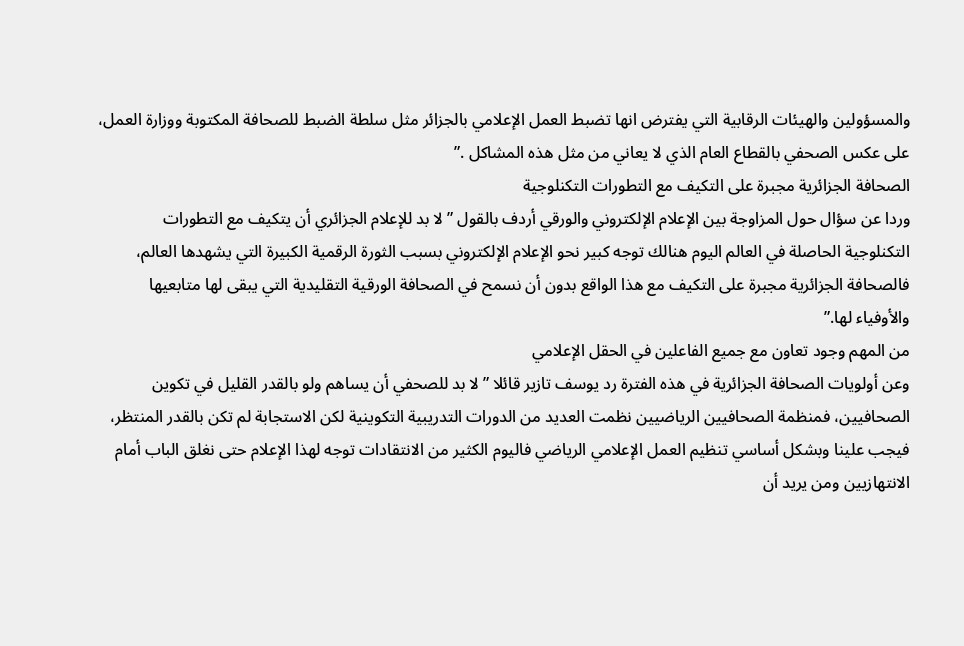والمسؤولين والهيئات الرقابية التي يفترض انها تضبط العمل الإعلامي بالجزائر مثل سلطة الضبط للصحافة المكتوبة ووزارة العمل، على عكس الصحفي بالقطاع العام الذي لا يعاني من مثل هذه المشاكل .”
الصحافة الجزائرية مجبرة على التكيف مع التطورات التكنلوجية
وردا عن سؤال حول المزاوجة بين الإعلام الإلكتروني والورقي أردف بالقول ” لا بد للإعلام الجزائري أن يتكيف مع التطورات التكنلوجية الحاصلة في العالم اليوم هنالك توجه كبير نحو الإعلام الإلكتروني بسبب الثورة الرقمية الكبيرة التي يشهدها العالم، فالصحافة الجزائرية مجبرة على التكيف مع هذا الواقع بدون أن نسمح في الصحافة الورقية التقليدية التي يبقى لها متابعيها والأوفياء لها.”
من المهم وجود تعاون مع جميع الفاعلين في الحقل الإعلامي
وعن أولويات الصحافة الجزائرية في هذه الفترة رد يوسف تازير قائلا ” لا بد للصحفي أن يساهم ولو بالقدر القليل في تكوين الصحافيين، فمنظمة الصحافيين الرياضيين نظمت العديد من الدورات التدريبية التكوينية لكن الاستجابة لم تكن بالقدر المنتظر، فيجب علينا وبشكل أساسي تنظيم العمل الإعلامي الرياضي فاليوم الكثير من الانتقادات توجه لهذا الإعلام حتى نغلق الباب أمام الانتهازيين ومن يريد أن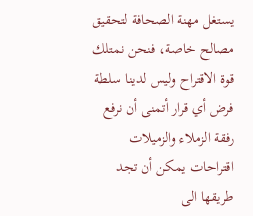يستغل مهنة الصحافة لتحقيق مصالح خاصة، فنحن نمتلك قوة الاقتراح وليس لدينا سلطة فرض أي قرار أتمنى أن نرفع رفقة الزملاء والزميلات اقتراحات يمكن أن تجد طريقها الى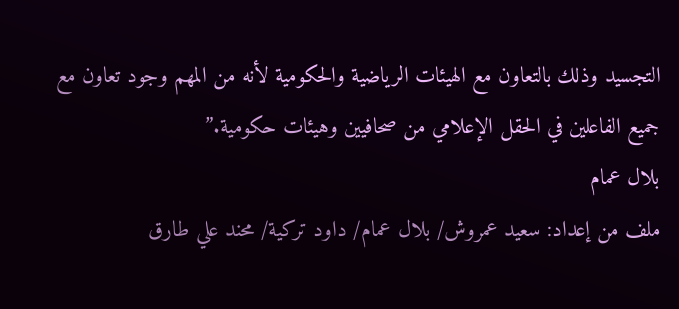التجسيد وذلك بالتعاون مع الهيئات الرياضية والحكومية لأنه من المهم وجود تعاون مع جميع الفاعلين في الحقل الإعلامي من صحافيين وهيئات حكومية.”
بلال عمام
ملف من إعداد: سعيد عمروش/ بلال عمام/ داود تركية/ محند علي طارق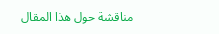مناقشة حول هذا المقال